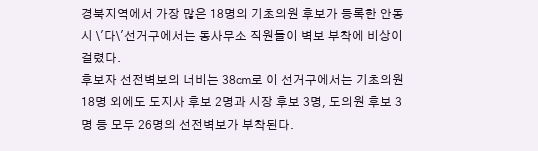경북지역에서 가장 많은 18명의 기초의원 후보가 등록한 안동시 \'다\'선거구에서는 동사무소 직원들이 벽보 부착에 비상이 걸렸다.
후보자 선전벽보의 너비는 38㎝로 이 선거구에서는 기초의원 18명 외에도 도지사 후보 2명과 시장 후보 3명, 도의원 후보 3명 등 모두 26명의 선전벽보가 부착된다.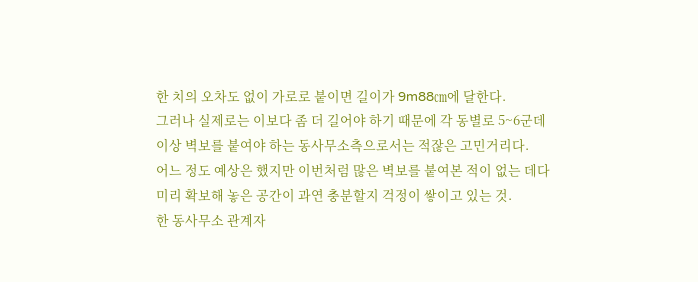한 치의 오차도 없이 가로로 붙이면 길이가 9m88㎝에 달한다.
그러나 실제로는 이보다 좀 더 길어야 하기 때문에 각 동별로 5~6군데 이상 벽보를 붙여야 하는 동사무소측으로서는 적잖은 고민거리다.
어느 정도 예상은 했지만 이번처럼 많은 벽보를 붙여본 적이 없는 데다 미리 확보해 놓은 공간이 과연 충분할지 걱정이 쌓이고 있는 것.
한 동사무소 관계자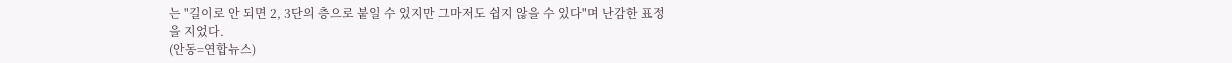는 "길이로 안 되면 2, 3단의 층으로 붙일 수 있지만 그마저도 쉽지 않을 수 있다"며 난감한 표정을 지었다.
(안동=연합뉴스)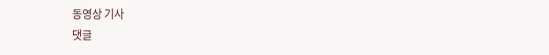동영상 기사
댓글